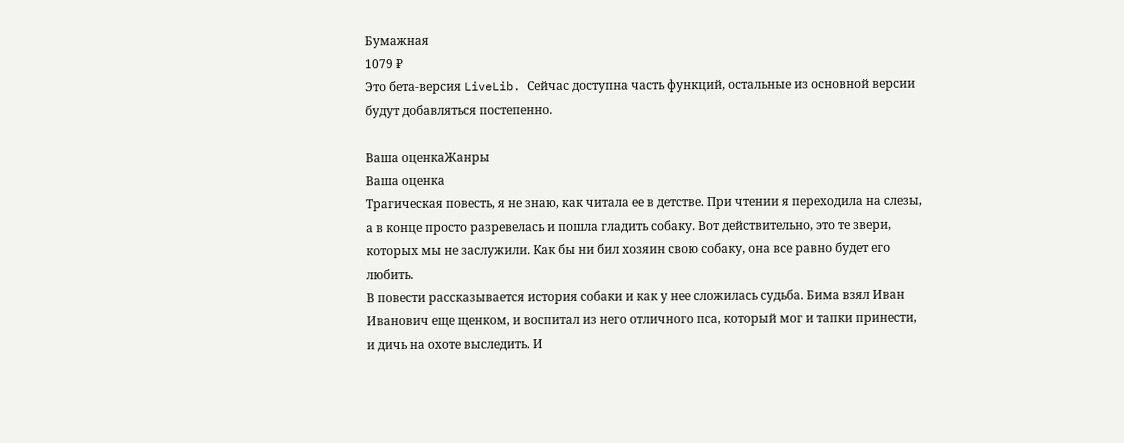Бумажная
1079 ₽
Это бета-версия LiveLib. Сейчас доступна часть функций, остальные из основной версии будут добавляться постепенно.

Ваша оценкаЖанры
Ваша оценка
Трагическая повесть, я не знаю, как читала ее в детстве. При чтении я переходила на слезы, а в конце просто разревелась и пошла гладить собаку. Вот действительно, это те звери, которых мы не заслужили. Как бы ни бил хозяин свою собаку, она все равно будет его любить.
В повести рассказывается история собаки и как у нее сложилась судьба. Бима взял Иван Иванович еще щенком, и воспитал из него отличного пса, который мог и тапки принести, и дичь на охоте выследить. И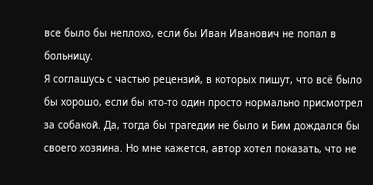все было бы неплохо, если бы Иван Иванович не попал в больницу.
Я соглашусь с частью рецензий, в которых пишут, что всё было бы хорошо, если бы кто-то один просто нормально присмотрел за собакой. Да, тогда бы трагедии не было и Бим дождался бы своего хозяина. Но мне кажется, автор хотел показать, что не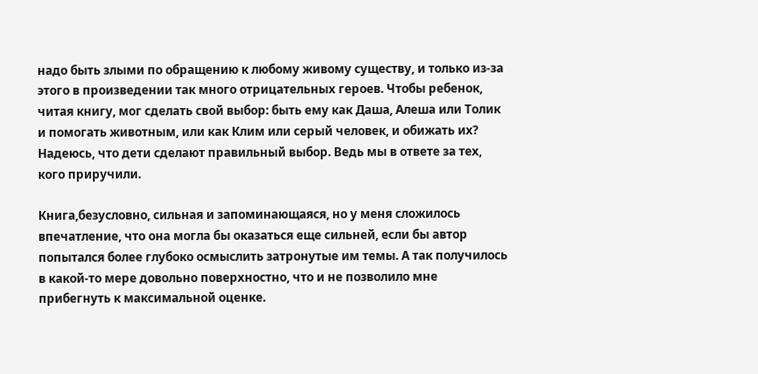надо быть злыми по обращению к любому живому существу, и только из-за этого в произведении так много отрицательных героев. Чтобы ребенок, читая книгу, мог сделать свой выбор: быть ему как Даша, Алеша или Толик и помогать животным, или как Клим или серый человек, и обижать их? Надеюсь, что дети сделают правильный выбор. Ведь мы в ответе за тех, кого приручили.

Книга,безусловно, сильная и запоминающаяся, но у меня сложилось впечатление, что она могла бы оказаться еще сильней, если бы автор попытался более глубоко осмыслить затронутые им темы. А так получилось в какой-то мере довольно поверхностно, что и не позволило мне прибегнуть к максимальной оценке.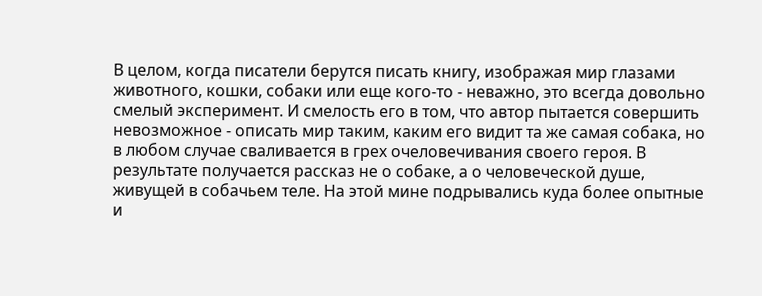В целом, когда писатели берутся писать книгу, изображая мир глазами животного, кошки, собаки или еще кого-то - неважно, это всегда довольно смелый эксперимент. И смелость его в том, что автор пытается совершить невозможное - описать мир таким, каким его видит та же самая собака, но в любом случае сваливается в грех очеловечивания своего героя. В результате получается рассказ не о собаке, а о человеческой душе, живущей в собачьем теле. На этой мине подрывались куда более опытные и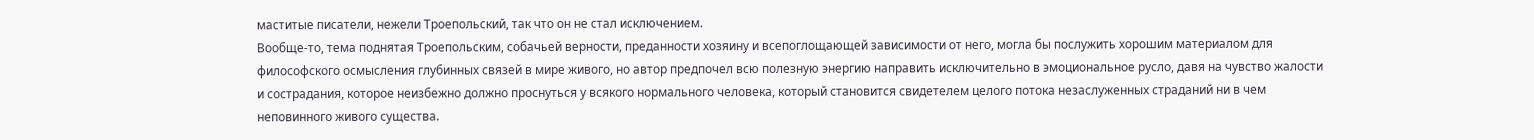маститые писатели, нежели Троепольский, так что он не стал исключением.
Вообще-то, тема поднятая Троепольским, собачьей верности, преданности хозяину и всепоглощающей зависимости от него, могла бы послужить хорошим материалом для философского осмысления глубинных связей в мире живого, но автор предпочел всю полезную энергию направить исключительно в эмоциональное русло, давя на чувство жалости и сострадания, которое неизбежно должно проснуться у всякого нормального человека, который становится свидетелем целого потока незаслуженных страданий ни в чем неповинного живого существа.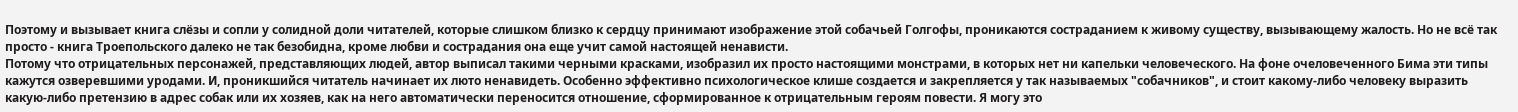Поэтому и вызывает книга слёзы и сопли у солидной доли читателей, которые слишком близко к сердцу принимают изображение этой собачьей Голгофы, проникаются состраданием к живому существу, вызывающему жалость. Но не всё так просто - книга Троепольского далеко не так безобидна, кроме любви и сострадания она еще учит самой настоящей ненависти.
Потому что отрицательных персонажей, представляющих людей, автор выписал такими черными красками, изобразил их просто настоящими монстрами, в которых нет ни капельки человеческого. На фоне очеловеченного Бима эти типы кажутся озверевшими уродами. И, проникшийся читатель начинает их люто ненавидеть. Особенно эффективно психологическое клише создается и закрепляется у так называемых "собачников", и стоит какому-либо человеку выразить какую-либо претензию в адрес собак или их хозяев, как на него автоматически переносится отношение, сформированное к отрицательным героям повести. Я могу это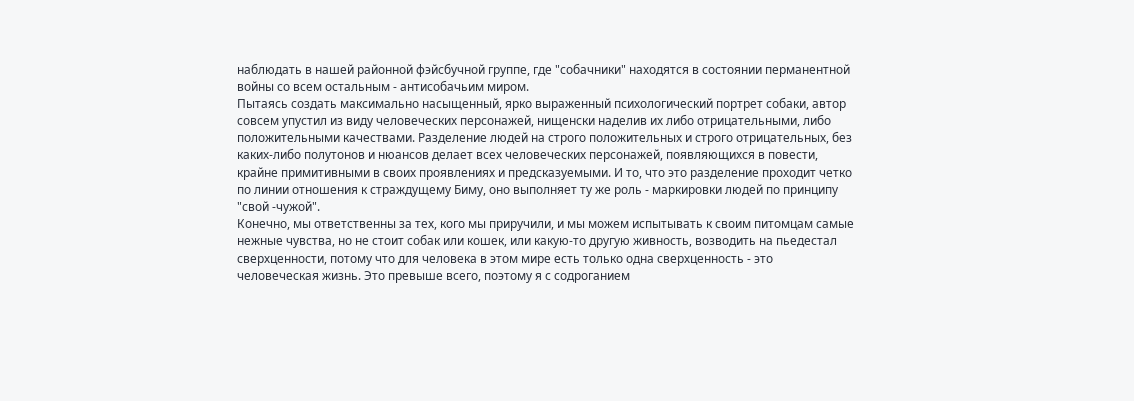наблюдать в нашей районной фэйсбучной группе, где "собачники" находятся в состоянии перманентной войны со всем остальным - антисобачьим миром.
Пытаясь создать максимально насыщенный, ярко выраженный психологический портрет собаки, автор совсем упустил из виду человеческих персонажей, нищенски наделив их либо отрицательными, либо положительными качествами. Разделение людей на строго положительных и строго отрицательных, без каких-либо полутонов и нюансов делает всех человеческих персонажей, появляющихся в повести, крайне примитивными в своих проявлениях и предсказуемыми. И то, что это разделение проходит четко по линии отношения к страждущему Биму, оно выполняет ту же роль - маркировки людей по принципу "свой -чужой".
Конечно, мы ответственны за тех, кого мы приручили, и мы можем испытывать к своим питомцам самые нежные чувства, но не стоит собак или кошек, или какую-то другую живность, возводить на пьедестал сверхценности, потому что для человека в этом мире есть только одна сверхценность - это человеческая жизнь. Это превыше всего, поэтому я с содроганием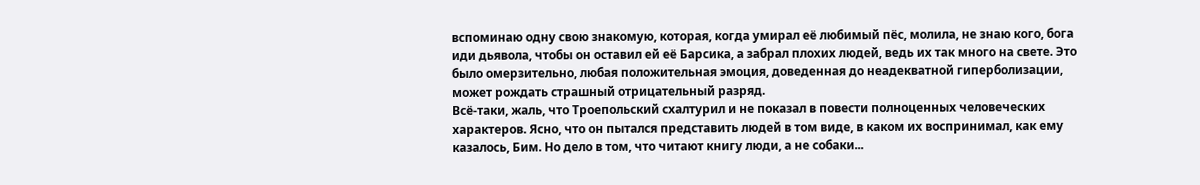вспоминаю одну свою знакомую, которая, когда умирал её любимый пёс, молила, не знаю кого, бога иди дьявола, чтобы он оставил ей её Барсика, а забрал плохих людей, ведь их так много на свете. Это было омерзительно, любая положительная эмоция, доведенная до неадекватной гиперболизации, может рождать страшный отрицательный разряд.
Всё-таки, жаль, что Троепольский схалтурил и не показал в повести полноценных человеческих характеров. Ясно, что он пытался представить людей в том виде, в каком их воспринимал, как ему казалось, Бим. Но дело в том, что читают книгу люди, а не собаки...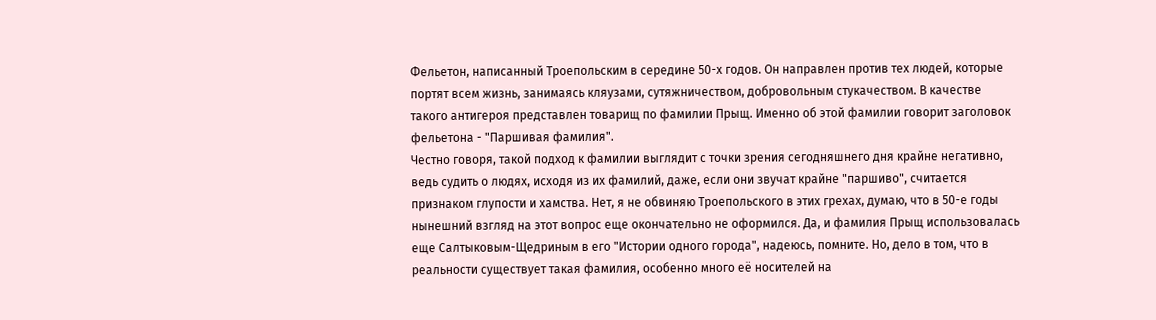Фельетон, написанный Троепольским в середине 50-х годов. Он направлен против тех людей, которые портят всем жизнь, занимаясь кляузами, сутяжничеством, добровольным стукачеством. В качестве такого антигероя представлен товарищ по фамилии Прыщ. Именно об этой фамилии говорит заголовок фельетона - "Паршивая фамилия".
Честно говоря, такой подход к фамилии выглядит с точки зрения сегодняшнего дня крайне негативно, ведь судить о людях, исходя из их фамилий, даже, если они звучат крайне "паршиво", считается признаком глупости и хамства. Нет, я не обвиняю Троепольского в этих грехах, думаю, что в 50-е годы нынешний взгляд на этот вопрос еще окончательно не оформился. Да, и фамилия Прыщ использовалась еще Салтыковым-Щедриным в его "Истории одного города", надеюсь, помните. Но, дело в том, что в реальности существует такая фамилия, особенно много её носителей на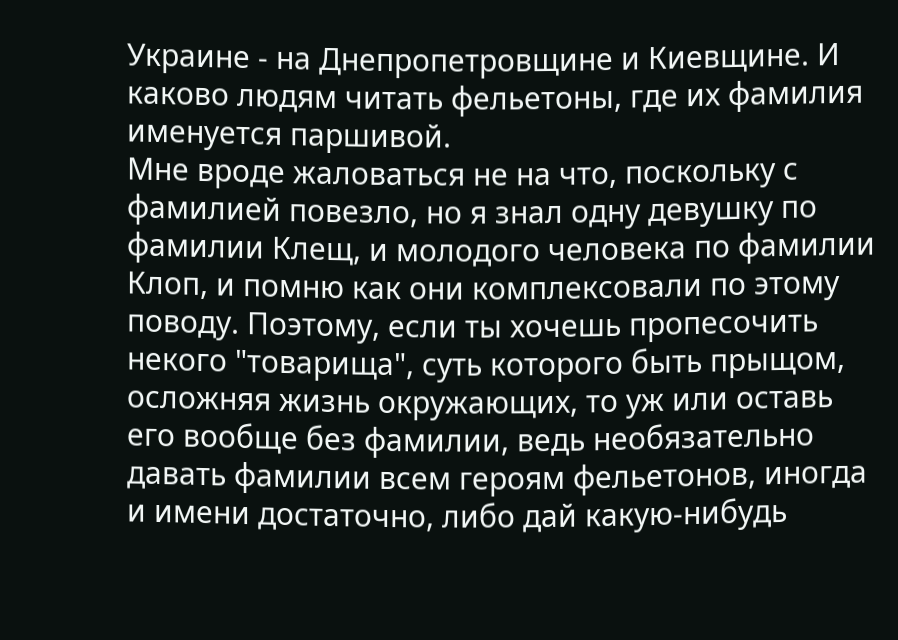Украине - на Днепропетровщине и Киевщине. И каково людям читать фельетоны, где их фамилия именуется паршивой.
Мне вроде жаловаться не на что, поскольку с фамилией повезло, но я знал одну девушку по фамилии Клещ, и молодого человека по фамилии Клоп, и помню как они комплексовали по этому поводу. Поэтому, если ты хочешь пропесочить некого "товарища", суть которого быть прыщом, осложняя жизнь окружающих, то уж или оставь его вообще без фамилии, ведь необязательно давать фамилии всем героям фельетонов, иногда и имени достаточно, либо дай какую-нибудь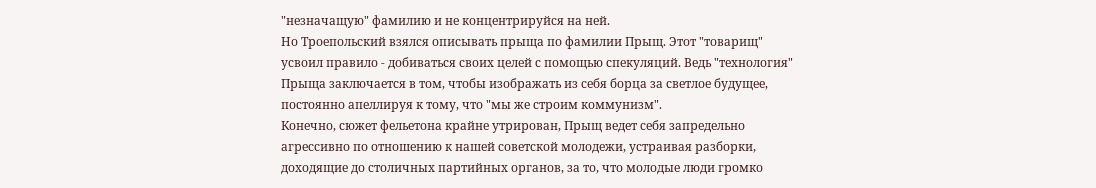"незначащую" фамилию и не концентрируйся на ней.
Но Троепольский взялся описывать прыща по фамилии Прыщ. Этот "товарищ" усвоил правило - добиваться своих целей с помощью спекуляций. Ведь "технология" Прыща заключается в том, чтобы изображать из себя борца за светлое будущее, постоянно апеллируя к тому, что "мы же строим коммунизм".
Конечно, сюжет фельетона крайне утрирован, Прыщ ведет себя запредельно агрессивно по отношению к нашей советской молодежи, устраивая разборки, доходящие до столичных партийных органов, за то, что молодые люди громко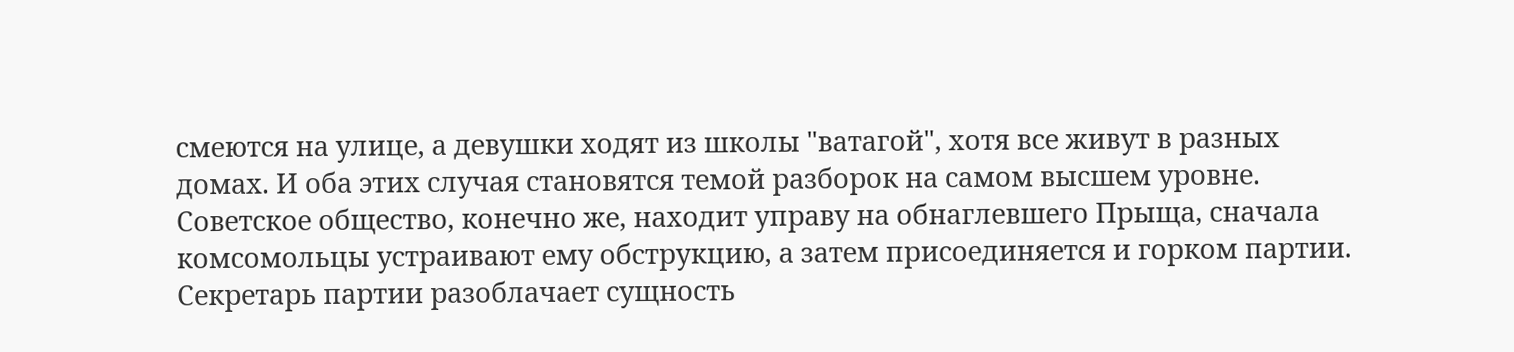смеются на улице, а девушки ходят из школы "ватагой", хотя все живут в разных домах. И оба этих случая становятся темой разборок на самом высшем уровне.
Советское общество, конечно же, находит управу на обнаглевшего Прыща, сначала комсомольцы устраивают ему обструкцию, а затем присоединяется и горком партии. Секретарь партии разоблачает сущность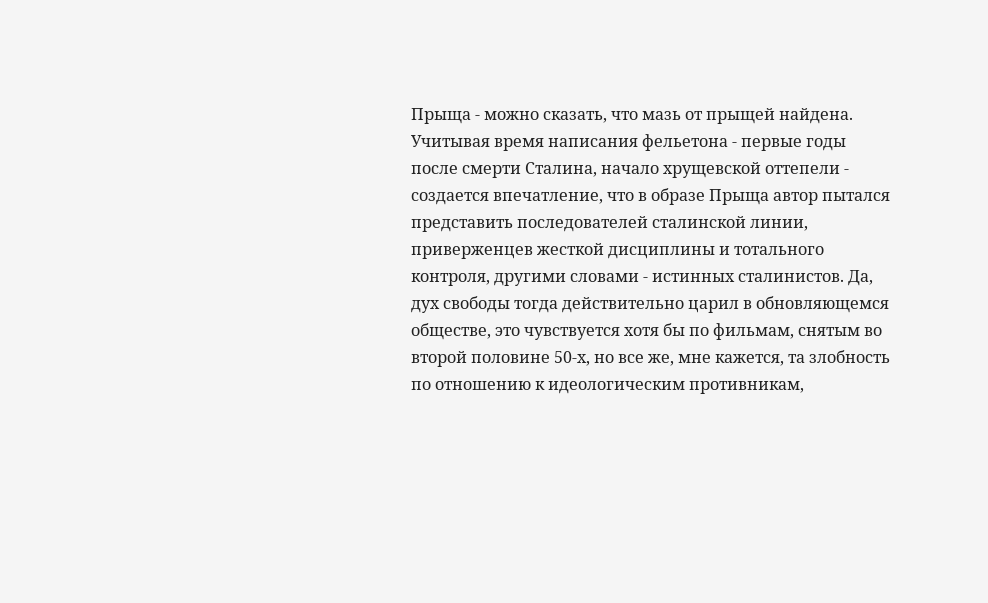Прыща - можно сказать, что мазь от прыщей найдена.
Учитывая время написания фельетона - первые годы после смерти Сталина, начало хрущевской оттепели - создается впечатление, что в образе Прыща автор пытался представить последователей сталинской линии, приверженцев жесткой дисциплины и тотального контроля, другими словами - истинных сталинистов. Да, дух свободы тогда действительно царил в обновляющемся обществе, это чувствуется хотя бы по фильмам, снятым во второй половине 50-х, но все же, мне кажется, та злобность по отношению к идеологическим противникам,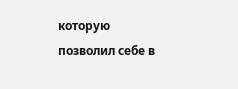которую позволил себе в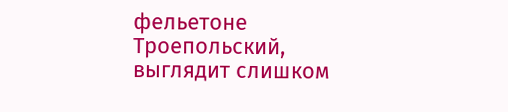фельетоне Троепольский, выглядит слишком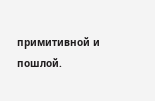примитивной и пошлой.